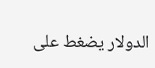الدولار يضغط على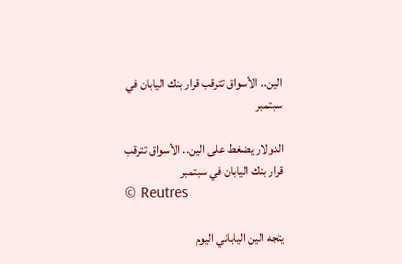الين.. الأسواق تترقب قرار بنك اليابان في سبتمبر

الدولار يضغط على الين.. الأسواق تترقب قرار بنك اليابان في سبتمبر
© Reutres

يتجه الين الياباني اليوم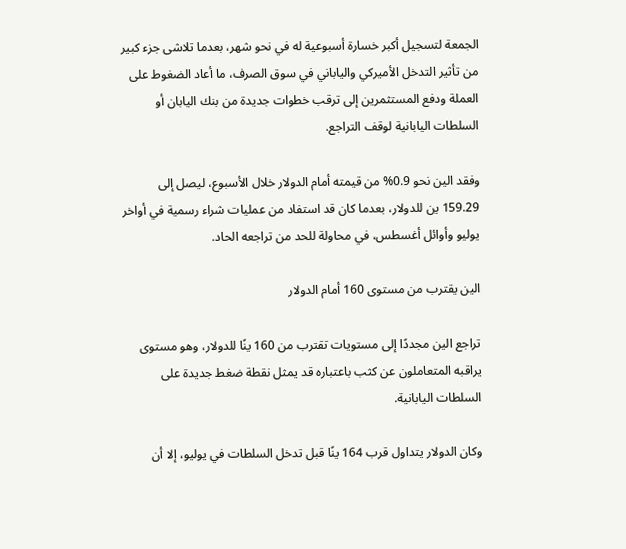الجمعة لتسجيل أكبر خسارة أسبوعية له في نحو شهر، بعدما تلاشى جزء كبير من تأثير التدخل الأميركي والياباني في سوق الصرف، ما أعاد الضغوط على العملة ودفع المستثمرين إلى ترقب خطوات جديدة من بنك اليابان أو السلطات اليابانية لوقف التراجع.

وفقد الين نحو 0.9% من قيمته أمام الدولار خلال الأسبوع، ليصل إلى 159.29 ين للدولار، بعدما كان قد استفاد من عمليات شراء رسمية في أواخر يوليو وأوائل أغسطس، في محاولة للحد من تراجعه الحاد.

الين يقترب من مستوى 160 أمام الدولار

تراجع الين مجددًا إلى مستويات تقترب من 160 ينًا للدولار، وهو مستوى يراقبه المتعاملون عن كثب باعتباره قد يمثل نقطة ضغط جديدة على السلطات اليابانية.

وكان الدولار يتداول قرب 164 ينًا قبل تدخل السلطات في يوليو، إلا أن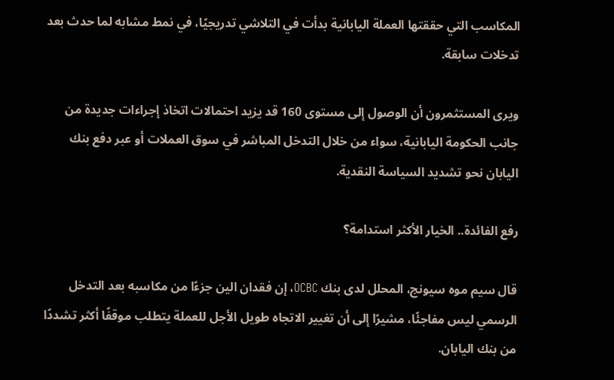المكاسب التي حققتها العملة اليابانية بدأت في التلاشي تدريجيًا، في نمط مشابه لما حدث بعد تدخلات سابقة.

ويرى المستثمرون أن الوصول إلى مستوى 160 قد يزيد احتمالات اتخاذ إجراءات جديدة من جانب الحكومة اليابانية، سواء من خلال التدخل المباشر في سوق العملات أو عبر دفع بنك اليابان نحو تشديد السياسة النقدية.

رفع الفائدة.. الخيار الأكثر استدامة؟

قال سيم موه سيونج، المحلل لدى بنك OCBC، إن فقدان الين جزءًا من مكاسبه بعد التدخل الرسمي ليس مفاجئًا، مشيرًا إلى أن تغيير الاتجاه طويل الأجل للعملة يتطلب موقفًا أكثر تشددًا من بنك اليابان.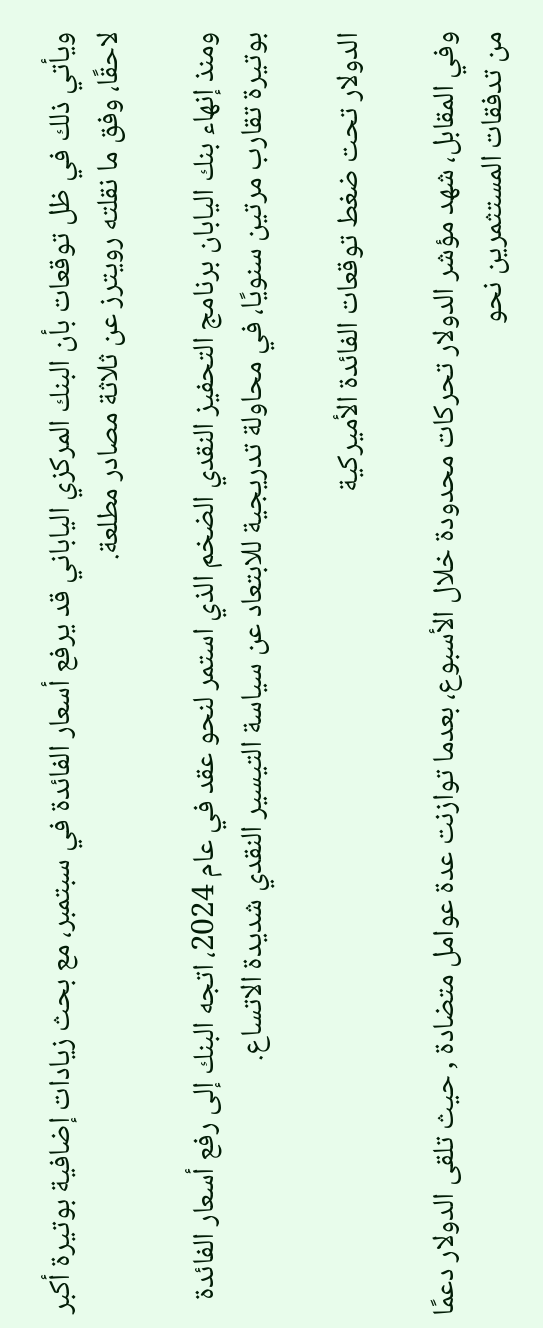ويأتي ذلك في ظل توقعات بأن البنك المركزي الياباني قد يرفع أسعار الفائدة في سبتمبر، مع بحث زيادات إضافية بوتيرة أكبر لاحقًا، وفق ما نقلته رويترز عن ثلاثة مصادر مطلعة.

ومنذ إنهاء بنك اليابان برنامج التحفيز النقدي الضخم الذي استمر لنحو عقد في عام 2024، اتجه البنك إلى رفع أسعار الفائدة بوتيرة تقارب مرتين سنويًا، في محاولة تدريجية للابتعاد عن سياسة التيسير النقدي شديدة الاتساع.

الدولار تحت ضغط توقعات الفائدة الأميركية

وفي المقابل، شهد مؤشر الدولار تحركات محدودة خلال الأسبوع، بعدما توازنت عدة عوامل متضادة , حيث تلقى الدولار دعمًا من تدفقات المستثمرين نحو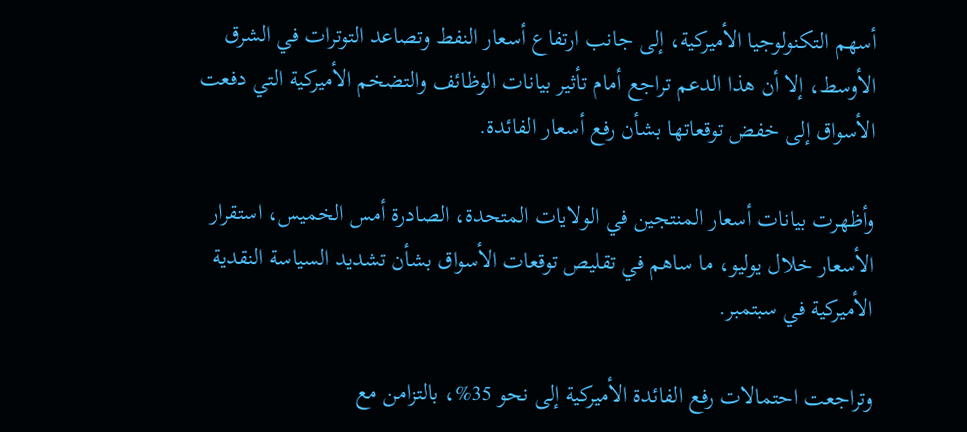أسهم التكنولوجيا الأميركية، إلى جانب ارتفاع أسعار النفط وتصاعد التوترات في الشرق الأوسط، إلا أن هذا الدعم تراجع أمام تأثير بيانات الوظائف والتضخم الأميركية التي دفعت الأسواق إلى خفض توقعاتها بشأن رفع أسعار الفائدة.

وأظهرت بيانات أسعار المنتجين في الولايات المتحدة، الصادرة أمس الخميس، استقرار الأسعار خلال يوليو، ما ساهم في تقليص توقعات الأسواق بشأن تشديد السياسة النقدية الأميركية في سبتمبر.

وتراجعت احتمالات رفع الفائدة الأميركية إلى نحو 35%، بالتزامن مع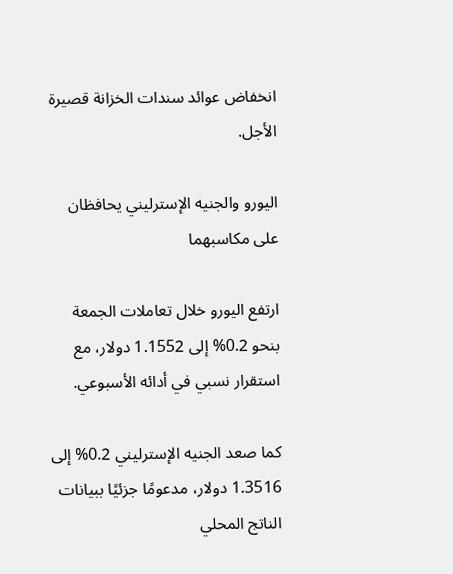انخفاض عوائد سندات الخزانة قصيرة الأجل.

اليورو والجنيه الإسترليني يحافظان على مكاسبهما

ارتفع اليورو خلال تعاملات الجمعة بنحو 0.2% إلى 1.1552 دولار، مع استقرار نسبي في أدائه الأسبوعي.

كما صعد الجنيه الإسترليني 0.2% إلى 1.3516 دولار، مدعومًا جزئيًا ببيانات الناتج المحلي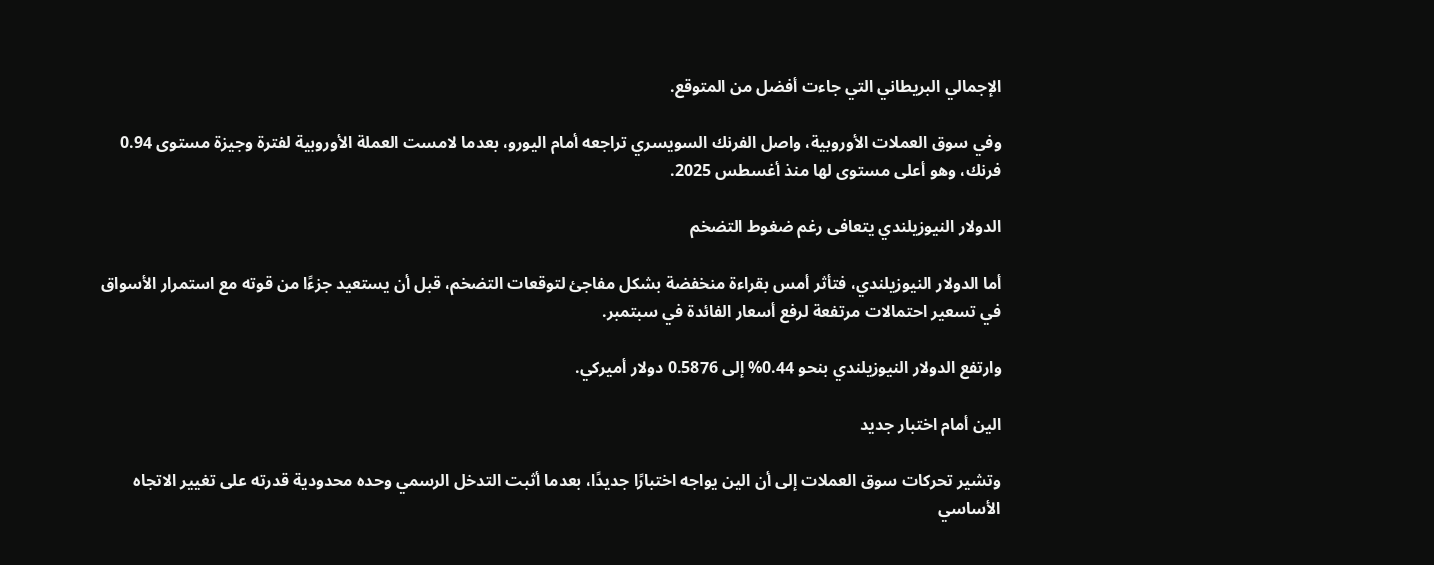الإجمالي البريطاني التي جاءت أفضل من المتوقع.

وفي سوق العملات الأوروبية، واصل الفرنك السويسري تراجعه أمام اليورو، بعدما لامست العملة الأوروبية لفترة وجيزة مستوى 0.94 فرنك، وهو أعلى مستوى لها منذ أغسطس 2025.

الدولار النيوزيلندي يتعافى رغم ضغوط التضخم

أما الدولار النيوزيلندي، فتأثر أمس بقراءة منخفضة بشكل مفاجئ لتوقعات التضخم، قبل أن يستعيد جزءًا من قوته مع استمرار الأسواق في تسعير احتمالات مرتفعة لرفع أسعار الفائدة في سبتمبر.

وارتفع الدولار النيوزيلندي بنحو 0.44% إلى 0.5876 دولار أميركي.

الين أمام اختبار جديد

وتشير تحركات سوق العملات إلى أن الين يواجه اختبارًا جديدًا، بعدما أثبت التدخل الرسمي وحده محدودية قدرته على تغيير الاتجاه الأساسي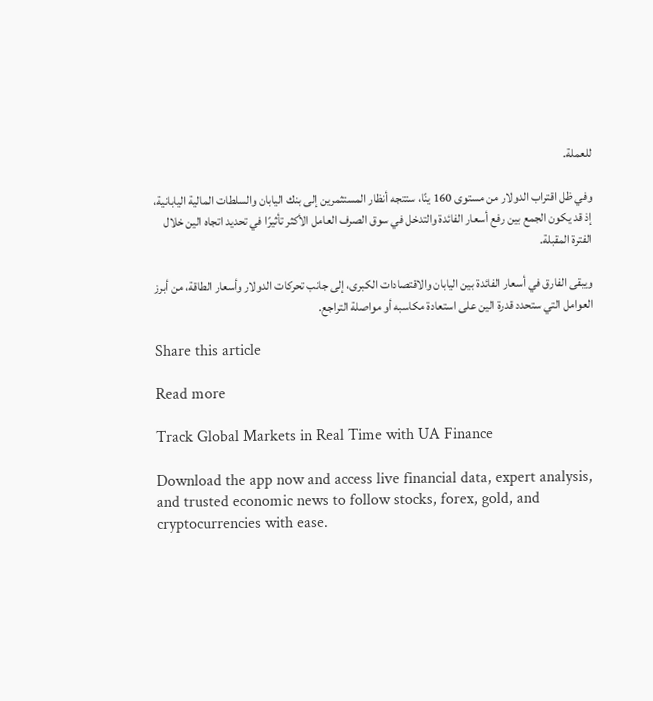للعملة.

وفي ظل اقتراب الدولار من مستوى 160 ينًا، ستتجه أنظار المستثمرين إلى بنك اليابان والسلطات المالية اليابانية، إذ قد يكون الجمع بين رفع أسعار الفائدة والتدخل في سوق الصرف العامل الأكثر تأثيرًا في تحديد اتجاه الين خلال الفترة المقبلة.

ويبقى الفارق في أسعار الفائدة بين اليابان والاقتصادات الكبرى، إلى جانب تحركات الدولار وأسعار الطاقة، من أبرز العوامل التي ستحدد قدرة الين على استعادة مكاسبه أو مواصلة التراجع.

Share this article

Read more

Track Global Markets in Real Time with UA Finance

Download the app now and access live financial data, expert analysis, and trusted economic news to follow stocks, forex, gold, and cryptocurrencies with ease.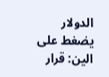الدولار يضغط على الين: قرار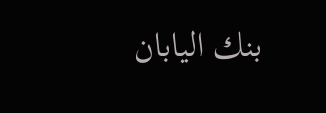بنك اليابان